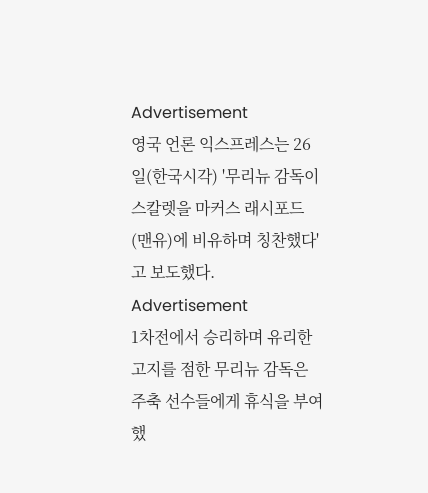Advertisement
영국 언론 익스프레스는 26일(한국시각) '무리뉴 감독이 스칼렛을 마커스 래시포드(맨유)에 비유하며 칭찬했다'고 보도했다.
Advertisement
1차전에서 승리하며 유리한 고지를 점한 무리뉴 감독은 주축 선수들에게 휴식을 부여했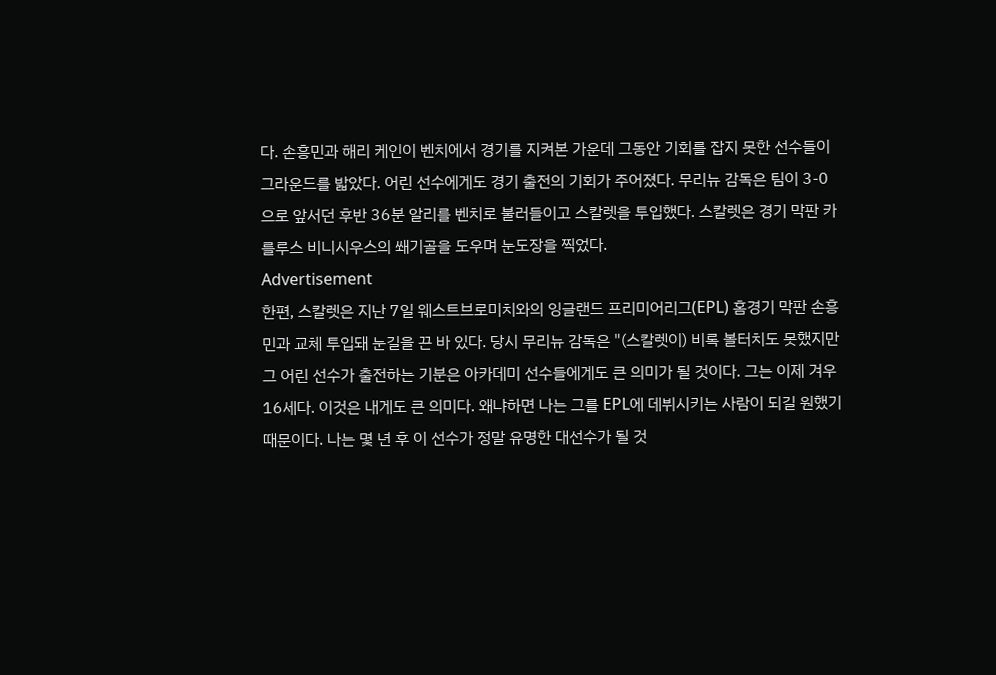다. 손흥민과 해리 케인이 벤치에서 경기를 지켜본 가운데 그동안 기회를 잡지 못한 선수들이 그라운드를 밟았다. 어린 선수에게도 경기 출전의 기회가 주어졌다. 무리뉴 감독은 팀이 3-0으로 앞서던 후반 36분 알리를 벤치로 불러들이고 스칼렛을 투입했다. 스칼렛은 경기 막판 카를루스 비니시우스의 쐐기골을 도우며 눈도장을 찍었다.
Advertisement
한편, 스칼렛은 지난 7일 웨스트브로미치와의 잉글랜드 프리미어리그(EPL) 홈경기 막판 손흥민과 교체 투입돼 눈길을 끈 바 있다. 당시 무리뉴 감독은 "(스칼렛이) 비록 볼터치도 못했지만 그 어린 선수가 출전하는 기분은 아카데미 선수들에게도 큰 의미가 될 것이다. 그는 이제 겨우 16세다. 이것은 내게도 큰 의미다. 왜냐하면 나는 그를 EPL에 데뷔시키는 사람이 되길 원했기 때문이다. 나는 몇 년 후 이 선수가 정말 유명한 대선수가 될 것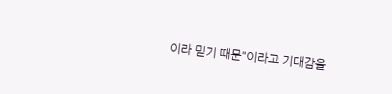이라 믿기 때문"이라고 기대감을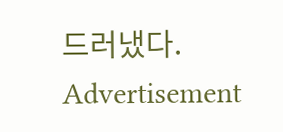드러냈다.
Advertisement